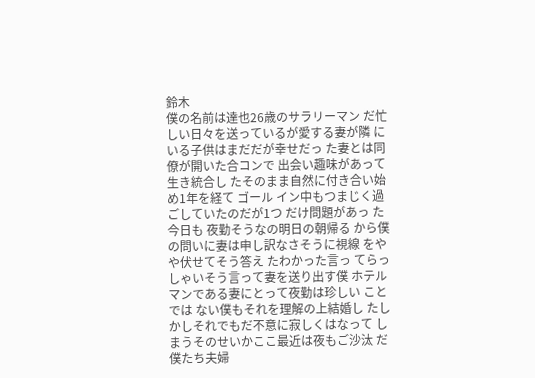鈴木
僕の名前は達也26歳のサラリーマン だ忙しい日々を送っているが愛する妻が隣 に いる子供はまだだが幸せだっ た妻とは同僚が開いた合コンで 出会い趣味があって生き統合し たそのまま自然に付き合い始め1年を経て ゴール イン中もつまじく過ごしていたのだが1つ だけ問題があっ た今日も 夜勤そうなの明日の朝帰る から僕の問いに妻は申し訳なさそうに視線 をやや伏せてそう答え たわかった言っ てらっしゃいそう言って妻を送り出す僕 ホテルマンである妻にとって夜勤は珍しい ことでは ない僕もそれを理解の上結婚し たしかしそれでもだ不意に寂しくはなって しまうそのせいかここ最近は夜もご沙汰 だ僕たち夫婦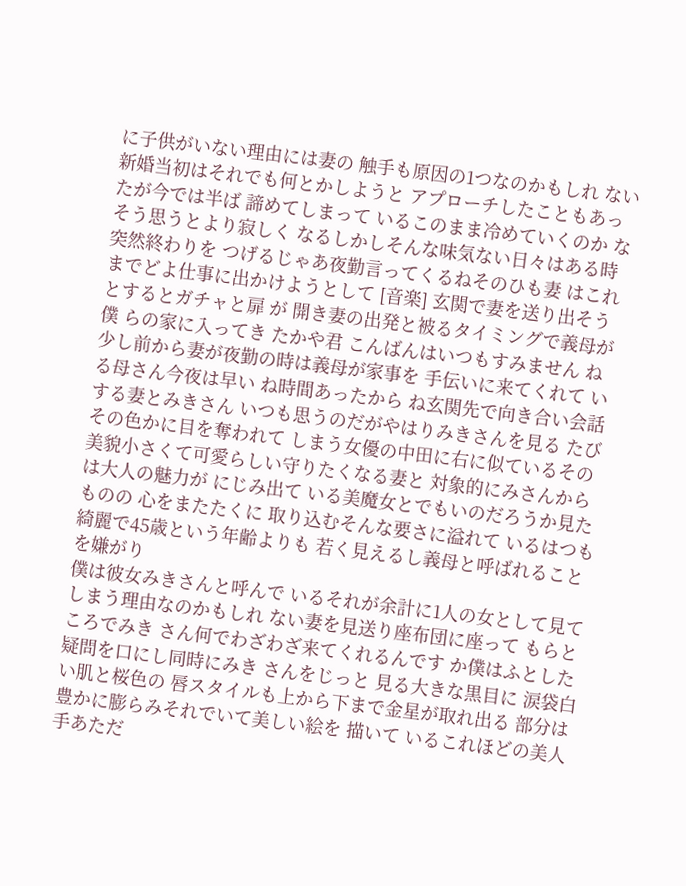に子供がいない理由には妻の 触手も原因の1つなのかもしれ ない新婚当初はそれでも何とかしようと アプローチしたこともあったが今では半ば 諦めてしまって いるこのまま冷めていくのか なそう思うとより寂しく なるしかしそんな味気ない日々はある時 突然終わりを つげるじゃあ夜勤言ってくるねそのひも妻 はこれまでどよ仕事に出かけようとして [音楽] 玄関で妻を送り出そうとするとガチャと扉 が 開き妻の出発と被るタイミングで義母が僕 らの家に入ってき たかや君 こんばんはいつもすみません ね少し前から妻が夜勤の時は義母が家事を 手伝いに来てくれて いる母さん今夜は早い ね時間あったから ね玄関先で向き合い会話する妻とみきさん いつも思うのだがやはりみきさんを見る たびその色かに目を奪われて しまう女優の中田に右に似ているその 美貌小さくて可愛らしい守りたくなる妻と 対象的にみさんからは大人の魅力が にじみ出て いる美魔女とでもいのだろうか見たものの 心をまたたくに 取り込むそんな要さに溢れて いるはつも綺麗で45歳という年齢よりも 若く見えるし義母と呼ばれることを嫌がり
僕は彼女みきさんと呼んで いるそれが余計に1人の女として見て しまう理由なのかもしれ ない妻を見送り座布団に座って もらところでみき さん何でわざわざ来てくれるんです か僕はふとした疑問を口にし同時にみき さんをじっと 見る大きな黒目に 涙袋白い肌と桜色の 唇スタイルも上から下まで金星が取れ出る 部分は豊かに膨らみそれでいて美しい絵を 描いて いるこれほどの美人手あただ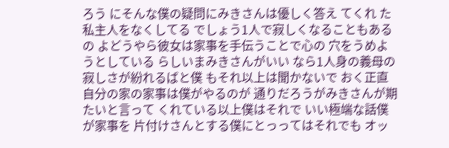ろう にそんな僕の疑問にみきさんは優しく答え てくれ た私主人をなくしてる でしょう1人で寂しくなることもあるの よどうやら彼女は家事を手伝うことで心の 穴をうめようとしている らしいまみきさんがいい なら1人身の義母の寂しさが紛れるばと僕 もそれ以上は聞かないで おく正直自分の家の家事は僕がやるのが 通りだろうがみきさんが期たいと言って くれている以上僕はそれで いい極端な話僕が家事を 片付けさんとする僕にとっってはそれでも オッ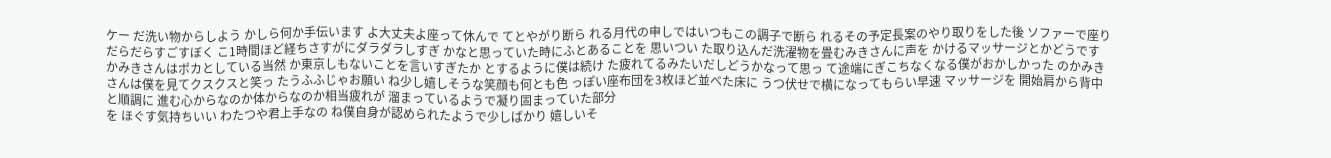ケー だ洗い物からしよう かしら何か手伝います よ大丈夫よ座って休んで てとやがり断ら れる月代の申しではいつもこの調子で断ら れるその予定長案のやり取りをした後 ソファーで座りだらだらすごすぼく こ1時間ほど経ちさすがにダラダラしすぎ かなと思っていた時にふとあることを 思いつい た取り込んだ洗濯物を畳むみきさんに声を かけるマッサージとかどうです かみきさんはポカとしている当然 か東京しもないことを言いすぎたか とするように僕は続け た疲れてるみたいだしどうかなって思っ て途端にぎこちなくなる僕がおかしかった のかみきさんは僕を見てクスクスと笑っ たうふふじゃお願い ね少し嬉しそうな笑顔も何とも色 っぽい座布団を3枚ほど並べた床に うつ伏せで横になってもらい早速 マッサージを 開始肩から背中と順調に 進む心からなのか体からなのか相当疲れが 溜まっているようで凝り固まっていた部分
を ほぐす気持ちいい わたつや君上手なの ね僕自身が認められたようで少しばかり 嬉しいそ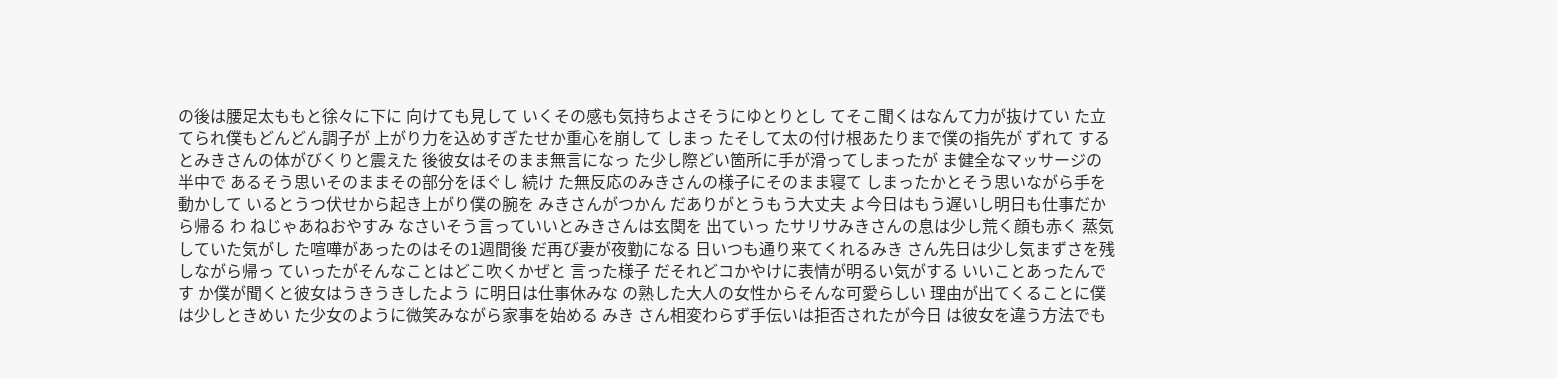の後は腰足太ももと徐々に下に 向けても見して いくその感も気持ちよさそうにゆとりとし てそこ聞くはなんて力が抜けてい た立てられ僕もどんどん調子が 上がり力を込めすぎたせか重心を崩して しまっ たそして太の付け根あたりまで僕の指先が ずれて するとみきさんの体がびくりと震えた 後彼女はそのまま無言になっ た少し際どい箇所に手が滑ってしまったが ま健全なマッサージの半中で あるそう思いそのままその部分をほぐし 続け た無反応のみきさんの様子にそのまま寝て しまったかとそう思いながら手を動かして いるとうつ伏せから起き上がり僕の腕を みきさんがつかん だありがとうもう大丈夫 よ今日はもう遅いし明日も仕事だから帰る わ ねじゃあねおやすみ なさいそう言っていいとみきさんは玄関を 出ていっ たサリサみきさんの息は少し荒く顔も赤く 蒸気していた気がし た喧嘩があったのはその1週間後 だ再び妻が夜勤になる 日いつも通り来てくれるみき さん先日は少し気まずさを残しながら帰っ ていったがそんなことはどこ吹くかぜと 言った様子 だそれどコかやけに表情が明るい気がする いいことあったんです か僕が聞くと彼女はうきうきしたよう に明日は仕事休みな の熟した大人の女性からそんな可愛らしい 理由が出てくることに僕は少しときめい た少女のように微笑みながら家事を始める みき さん相変わらず手伝いは拒否されたが今日 は彼女を違う方法でも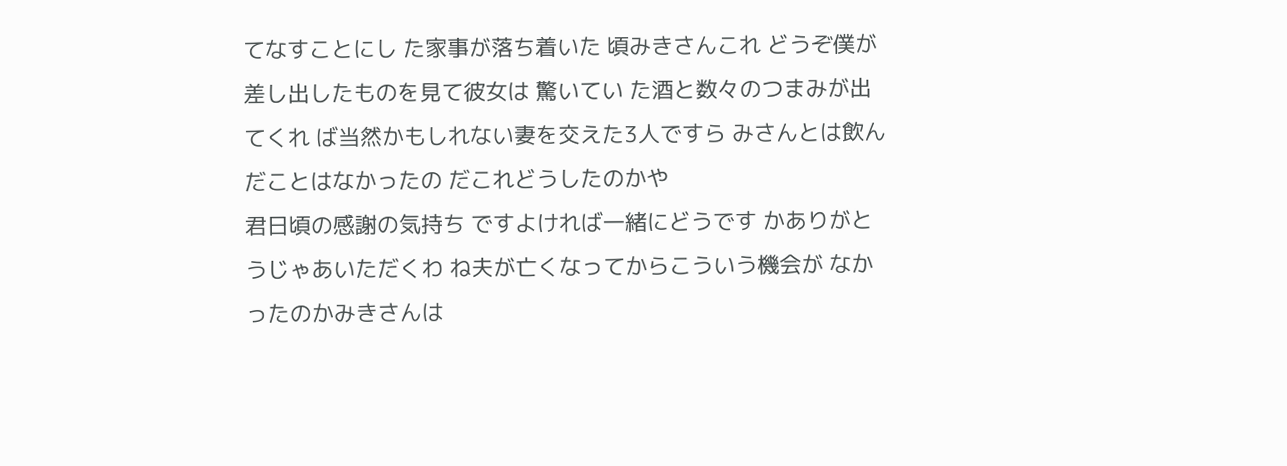てなすことにし た家事が落ち着いた 頃みきさんこれ どうぞ僕が差し出したものを見て彼女は 驚いてい た酒と数々のつまみが出てくれ ば当然かもしれない妻を交えた3人ですら みさんとは飲んだことはなかったの だこれどうしたのかや
君日頃の感謝の気持ち ですよければ一緒にどうです かありがとうじゃあいただくわ ね夫が亡くなってからこういう機会が なかったのかみきさんは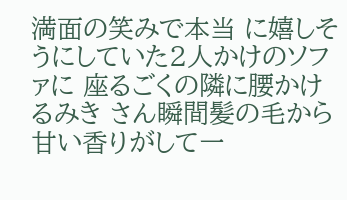満面の笑みで本当 に嬉しそうにしていた2人かけのソファに 座るごくの隣に腰かけるみき さん瞬間髪の毛から甘い香りがして一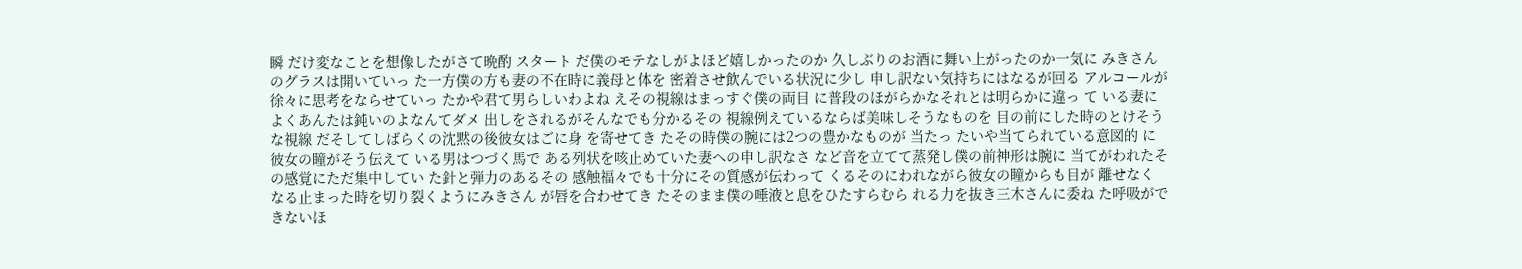瞬 だけ変なことを想像したがさて晩酌 スタート だ僕のモテなしがよほど嬉しかったのか 久しぶりのお酒に舞い上がったのか一気に みきさんのグラスは開いていっ た一方僕の方も妻の不在時に義母と体を 密着させ飲んでいる状況に少し 申し訳ない気持ちにはなるが回る アルコールが徐々に思考をならせていっ たかや君て男らしいわよね えその視線はまっすぐ僕の両目 に普段のほがらかなそれとは明らかに違っ て いる妻によくあんたは鈍いのよなんてダメ 出しをされるがそんなでも分かるその 視線例えているならば美味しそうなものを 目の前にした時のとけそうな視線 だそしてしばらくの沈黙の後彼女はごに身 を寄せてき たその時僕の腕には2つの豊かなものが 当たっ たいや当てられている意図的 に彼女の瞳がそう伝えて いる男はつづく馬で ある列状を咳止めていた妻への申し訳なさ など音を立てて蒸発し僕の前神形は腕に 当てがわれたその感覚にただ集中してい た針と弾力のあるその 感触福々でも十分にその質感が伝わって くるそのにわれながら彼女の瞳からも目が 離せなく なる止まった時を切り裂くようにみきさん が唇を合わせてき たそのまま僕の唾液と息をひたすらむら れる力を抜き三木さんに委ね た呼吸ができないほ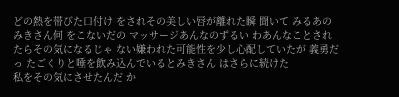どの熱を帯びた口付け をされその美しい唇が離れた瞬 聞いて みるあのみきさん何 をこないだの マッサージあんなのずるい わあんなことされ たらその気になるじゃ ない嫌われた可能性を少し心配していたが 義勇だっ たごくりと唾を飲み込んでいるとみきさん はさらに続けた
私をその気にさせたんだ か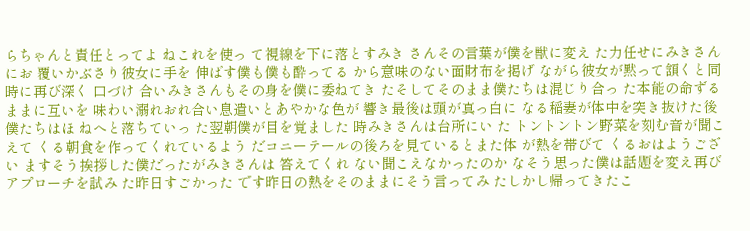らちゃんと責任とってよ ねこれを使っ て視線を下に落とすみき さんその言葉が僕を獣に変え た力任せにみきさんにお 覆いかぶさり彼女に手を 伸ばす僕も僕も酔ってる から意味のない面財布を掲げ ながら彼女が黙って頷くと同時に再び深く 口づけ 合いみきさんもその身を僕に委ねてき たそしてそのまま僕たちは混じり合っ た本能の命ずるままに互いを 味わい溺れおれ合い息遣いとあやかな色が 響き最後は頭が真っ白に なる稲妻が体中を突き抜けた後僕たちはほ ねへと落ちていっ た翌朝僕が目を覚ました 時みきさんは台所にい た トントントン野菜を刻む音が聞こえて くる朝食を作ってくれているよう だコニーテールの後ろを見ているとまた体 が熱を帯びて くるおはようござい ますそう挨拶した僕だったがみきさんは 答えてくれ ない聞こえなかったのか なそう思った僕は話題を変え再び アプローチを試み た昨日すごかった です昨日の熱をそのままにそう言ってみ たしかし帰ってきたこ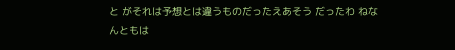と がそれは予想とは違うものだったえあそう だったわ ねなんともは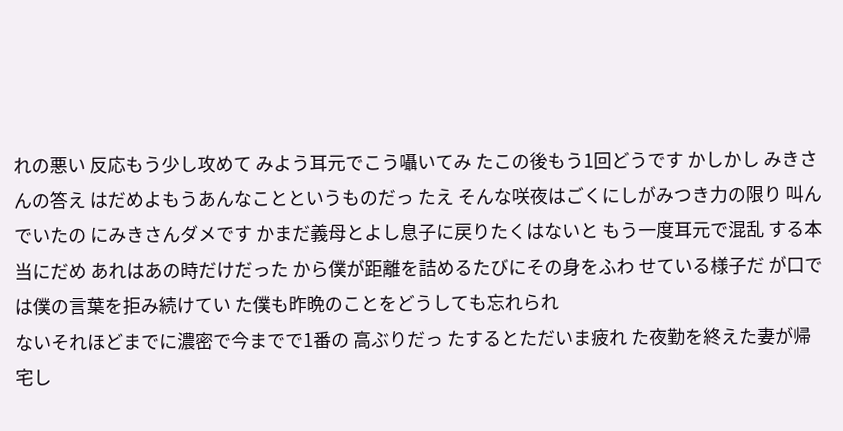れの悪い 反応もう少し攻めて みよう耳元でこう囁いてみ たこの後もう1回どうです かしかし みきさんの答え はだめよもうあんなことというものだっ たえ そんな咲夜はごくにしがみつき力の限り 叫んでいたの にみきさんダメです かまだ義母とよし息子に戻りたくはないと もう一度耳元で混乱 する本当にだめ あれはあの時だけだった から僕が距離を詰めるたびにその身をふわ せている様子だ が口では僕の言葉を拒み続けてい た僕も昨晩のことをどうしても忘れられ
ないそれほどまでに濃密で今までで1番の 高ぶりだっ たするとただいま疲れ た夜勤を終えた妻が帰宅し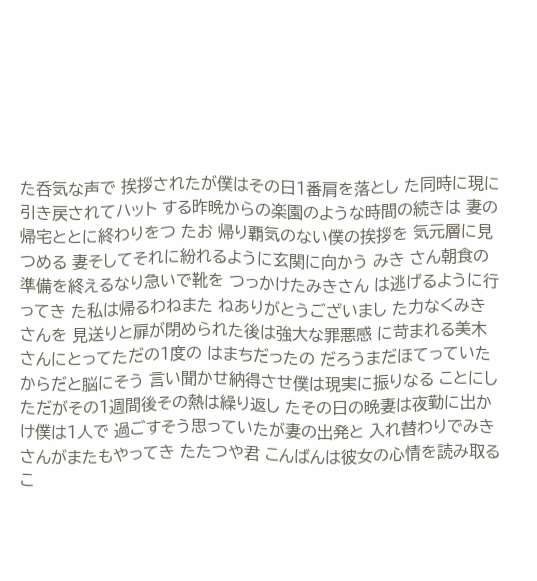た呑気な声で 挨拶されたが僕はその日1番肩を落とし た同時に現に引き戻されてハット する昨晩からの楽園のような時間の続きは 妻の帰宅ととに終わりをつ たお 帰り覇気のない僕の挨拶を 気元層に見つめる 妻そしてそれに紛れるように玄関に向かう みき さん朝食の準備を終えるなり急いで靴を つっかけたみきさん は逃げるように行ってき た私は帰るわねまた ねありがとうございまし た力なくみきさんを 見送りと扉が閉められた後は強大な罪悪感 に苛まれる美木さんにとってただの1度の はまちだったの だろうまだほてっていたからだと脳にそう 言い聞かせ納得させ僕は現実に振りなる ことにし ただがその1週間後その熱は繰り返し たその日の晩妻は夜勤に出かけ僕は1人で 過ごすそう思っていたが妻の出発と 入れ替わりでみきさんがまたもやってき たたつや君 こんばんは彼女の心情を読み取るこ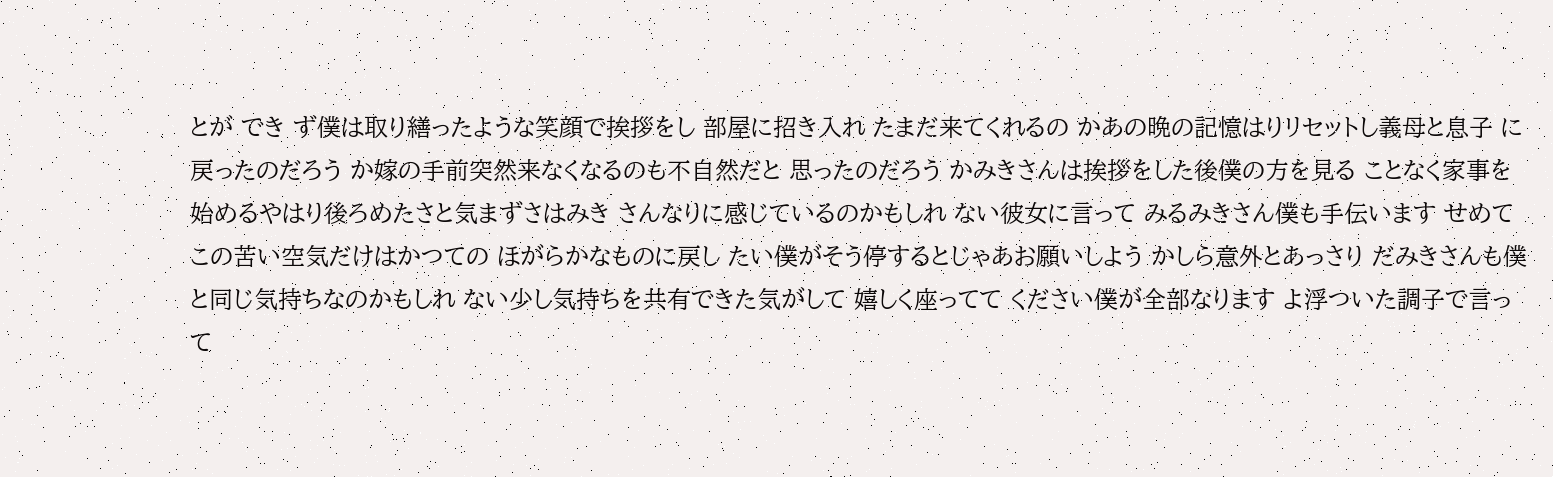とが でき ず僕は取り繕ったような笑顔で挨拶をし 部屋に招き入れ たまだ来てくれるの かあの晩の記憶はりリセットし義母と息子 に戻ったのだろう か嫁の手前突然来なくなるのも不自然だと 思ったのだろう かみきさんは挨拶をした後僕の方を見る ことなく家事を 始めるやはり後ろめたさと気まずさはみき さんなりに感じているのかもしれ ない彼女に言って みるみきさん僕も手伝います せめてこの苦い空気だけはかつての ほがらかなものに戻し たい僕がそう停するとじゃあお願いしよう かしら意外とあっさり だみきさんも僕と同じ気持ちなのかもしれ ない少し気持ちを共有できた気がして 嬉しく座ってて ください僕が全部なります よ浮ついた調子で言って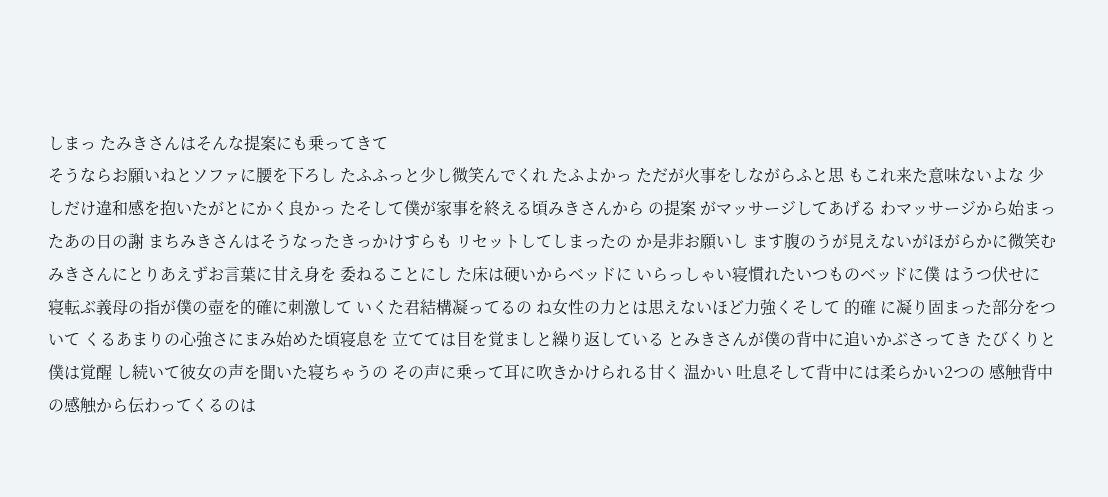しまっ たみきさんはそんな提案にも乗ってきて
そうならお願いねとソファに腰を下ろし たふふっと少し微笑んでくれ たふよかっ ただが火事をしながらふと思 もこれ来た意味ないよな 少しだけ違和感を抱いたがとにかく良かっ たそして僕が家事を終える頃みきさんから の提案 がマッサージしてあげる わマッサージから始まったあの日の謝 まちみきさんはそうなったきっかけすらも リセットしてしまったの か是非お願いし ます腹のうが見えないがほがらかに微笑む みきさんにとりあえずお言葉に甘え身を 委ねることにし た床は硬いからベッドに いらっしゃい寝慣れたいつものベッドに僕 はうつ伏せに 寝転ぶ義母の指が僕の壺を的確に刺激して いくた君結構凝ってるの ね女性の力とは思えないほど力強くそして 的確 に凝り固まった部分をついて くるあまりの心強さにまみ始めた頃寝息を 立てては目を覚ましと繰り返している とみきさんが僕の背中に追いかぶさってき たびくりと僕は覚醒 し続いて彼女の声を聞いた寝ちゃうの その声に乗って耳に吹きかけられる甘く 温かい 吐息そして背中には柔らかい2つの 感触背中の感触から伝わってくるのは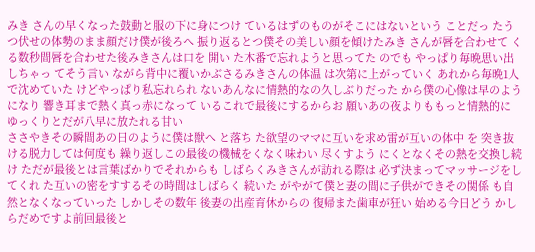みき さんの早くなった鼓動と服の下に身につけ ているはずのものがそこにはないという ことだっ たうつ伏せの体勢のまま顔だけ僕が後ろへ 振り返るとつ僕その美しい顔を傾けたみき さんが唇を合わせて くる数秒間唇を合わせた後みきさんは口を 開い た木番で忘れようと思ってた のでも やっぱり毎晩思い出しちゃっ てそう言い ながら背中に覆いかぶさるみきさんの体温 は次第に上がっていく あれから毎晩1人で沈めていた けどやっぱり私忘れられ ないあんなに情熱的なの久しぶりだった から僕の心像は早のようになり 響き耳まで熱く真っ赤になって いるこれで最後にするからお 願いあの夜よりももっと情熱的に ゆっくりとだが八早に放たれる甘い
ささやきその瞬間あの日のように僕は獣へ と落ち た欲望のママに互いを求め雷が互いの体中 を 突き抜ける脱力しては何度も 繰り返しこの最後の機械をくなく味わい 尽くすよう にくとなくその熱を交換し続け ただが最後とは言葉ばかりでそれからも しばらくみきさんが訪れる際は 必ず決まってマッサージをしてくれ た互いの密をすするその時間はしばらく 続いた がやがて僕と妻の間に子供ができその関係 も自然となくなっていった しかしその数年 後妻の出産育休からの 復帰また歯車が狂い 始める今日どう かしらだめですよ前回最後と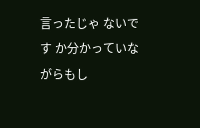言ったじゃ ないです か分かっていながらもし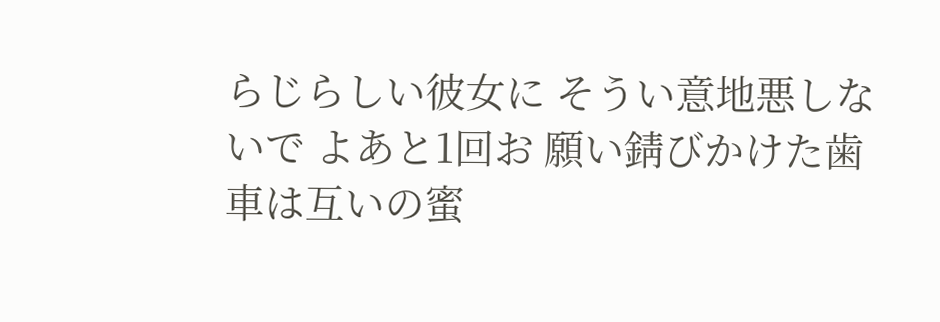らじらしい彼女に そうい意地悪しないで よあと1回お 願い錆びかけた歯車は互いの蜜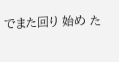でまた回り 始め た